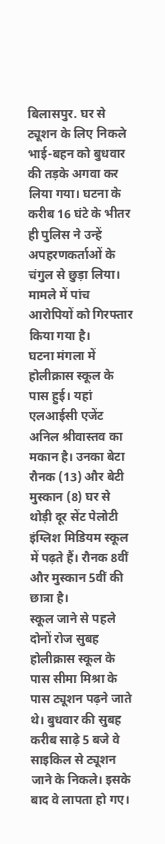बिलासपुर. घर से ट्यूशन के लिए निकले भाई-बहन को बुधवार की तड़के अगवा कर लिया गया। घटना के करीब 16 घंटे के भीतर ही पुलिस ने उन्हें अपहरणकर्ताओं के चंगुल से छुड़ा लिया। मामले में पांच आरोपियों को गिरफ्तार किया गया है।
घटना मंगला में होलीक्रास स्कूल के पास हुई। यहां एलआईसी एजेंट अनिल श्रीवास्तव का मकान है। उनका बेटा रौनक (13) और बेटी मुस्कान (8) घर से थोड़ी दूर सेंट पेलोटी इंग्लिश मिडियम स्कूल में पढ़ते हैं। रौनक 8वीं और मुस्कान 5वीं की छात्रा है।
स्कूल जाने से पहले दोनों रोज सुबह होलीक्रास स्कूल के पास सीमा मिश्रा के पास ट्यूशन पढ़ने जाते थे। बुधवार की सुबह करीब साढ़े 5 बजे वे साइकिल से ट्यूशन जाने के निकले। इसके बाद वे लापता हो गए।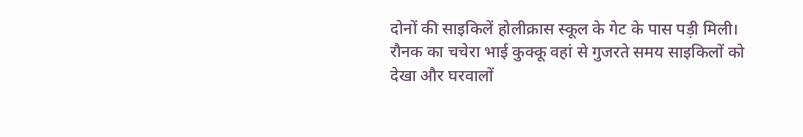दोनों की साइकिलें होलीक्रास स्कूल के गेट के पास पड़ी मिली।
रौनक का चचेरा भाई कुक्कू वहां से गुजरते समय साइकिलों को देखा और घरवालों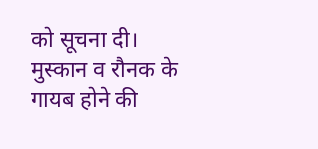को सूचना दी। मुस्कान व रौनक के गायब होने की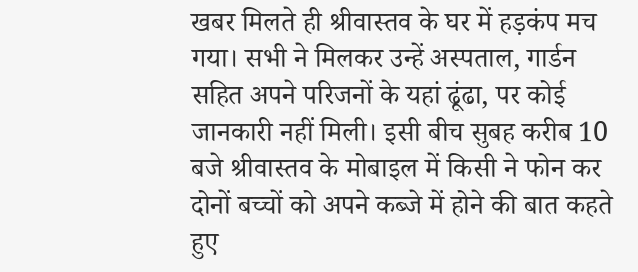खबर मिलते ही श्रीवास्तव के घर में हड़कंप मच गया। सभी ने मिलकर उन्हें अस्पताल, गार्डन सहित अपने परिजनों के यहां ढूंढा, पर कोई जानकारी नहीं मिली। इसी बीच सुबह करीब 10 बजे श्रीवास्तव के मोबाइल में किसी ने फोन कर दोनों बच्चों को अपने कब्जे में होने की बात कहते हुए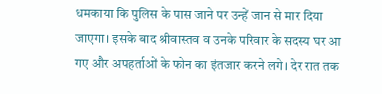धमकाया कि पुलिस के पास जाने पर उन्हें जान से मार दिया जाएगा। इसके बाद श्रीवास्तव व उनके परिवार के सदस्य घर आ गए और अपहर्ताओं के फोन का इंतजार करने लगे। देर रात तक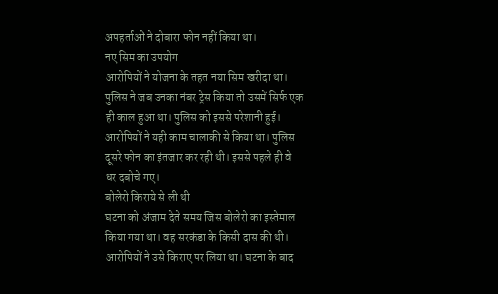अपहर्ताओं ने दोबारा फोन नहीं किया था।
नए सिम का उपयोग
आरोपियों ने योजना के तहत नया सिम खरीदा था। पुलिस ने जब उनका नंबर ट्रेस किया तो उसमें सिर्फ एक ही काल हुआ था। पुलिस को इससे परेशानी हुई। आरोपियों ने यही काम चालाकी से किया था। पुलिस दूसरे फोन का इंतजार कर रही थी। इससे पहले ही वे धर दबोचे गए।
बोलेरो किराये से ली थी
घटना को अंजाम देते समय जिस बोलेरो का इस्तेमाल किया गया था। वह सरकंडा के किसी दास की थी। आरोपियों ने उसे किराए पर लिया था। घटना के बाद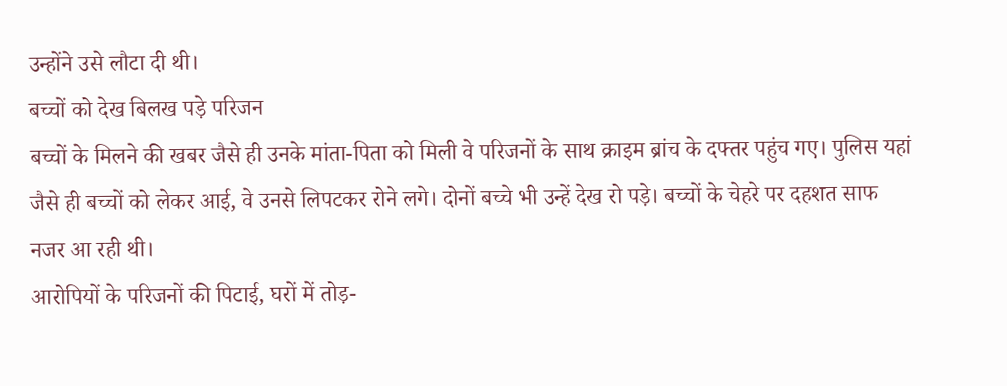उन्होंने उसे लौटा दी थी।
बच्चों को देख बिलख पड़े परिजन
बच्चों के मिलने की खबर जैसे ही उनके मांता-पिता को मिली वे परिजनों के साथ क्राइम ब्रांच के दफ्तर पहुंच गए। पुलिस यहां जैसे ही बच्चों को लेकर आई, वे उनसे लिपटकर रोने लगे। दोनों बच्चे भी उन्हें देख रो पड़े। बच्चों के चेहरे पर दहशत साफ नजर आ रही थी।
आरोपियों के परिजनों की पिटाई, घरों में तोड़-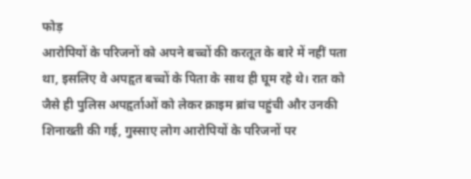फोड़
आरोपियों के परिजनों को अपने बच्चों की करतूत के बारे में नहीं पता था, इसलिए वे अपहृत बच्चों के पिता के साथ ही घूम रहे थे। रात को जैसे ही पुलिस अपहृर्ताओं को लेकर क्राइम ब्रांच पहुंची और उनकी शिनाख्ती की गई, गुस्साए लोग आरोपियों के परिजनों पर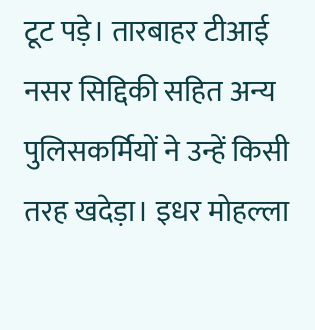टूट पड़े। तारबाहर टीआई नसर सिद्दिकी सहित अन्य पुलिसकर्मियों ने उन्हें किसी तरह खदेड़ा। इधर मोहल्ला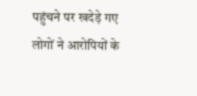पहुंचने पर खदेड़े गए लोगों ने आरोपियों के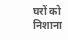घरों को निशाना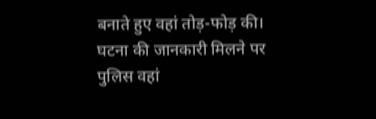बनाते हुए वहां तोड़-फोड़ की। घटना की जानकारी मिलने पर पुलिस वहां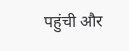पहुंची और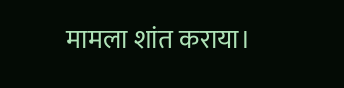मामला शांत कराया।